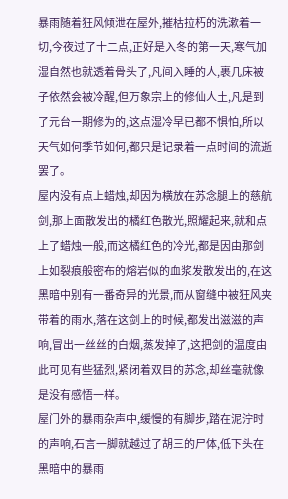暴雨随着狂风倾泄在屋外,摧枯拉朽的洗漱着一切,今夜过了十二点,正好是入冬的第一天,寒气加湿自然也就透着骨头了,凡间入睡的人,裹几床被子依然会被冷醒,但万象宗上的修仙人土,凡是到了元台一期修为的,这点湿冷早已都不惧怕,所以天气如何季节如何,都只是记录着一点时间的流逝罢了。
屋内没有点上蜡烛,却因为横放在苏念腿上的慈航剑,那上面散发出的橘红色散光,照耀起来,就和点上了蜡烛一般,而这橘红色的冷光,都是因由那剑上如裂痕般密布的熔岩似的血浆发散发出的,在这黑暗中别有一番奇异的光景,而从窗缝中被狂风夹带着的雨水,落在这剑上的时候,都发出滋滋的声响,冒出一丝丝的白烟,蒸发掉了,这把剑的温度由此可见有些猛烈,紧闭着双目的苏念,却丝毫就像是没有感悟一样。
屋门外的暴雨杂声中,缓慢的有脚步,踏在泥泞时的声响,石言一脚就越过了胡三的尸体,低下头在黑暗中的暴雨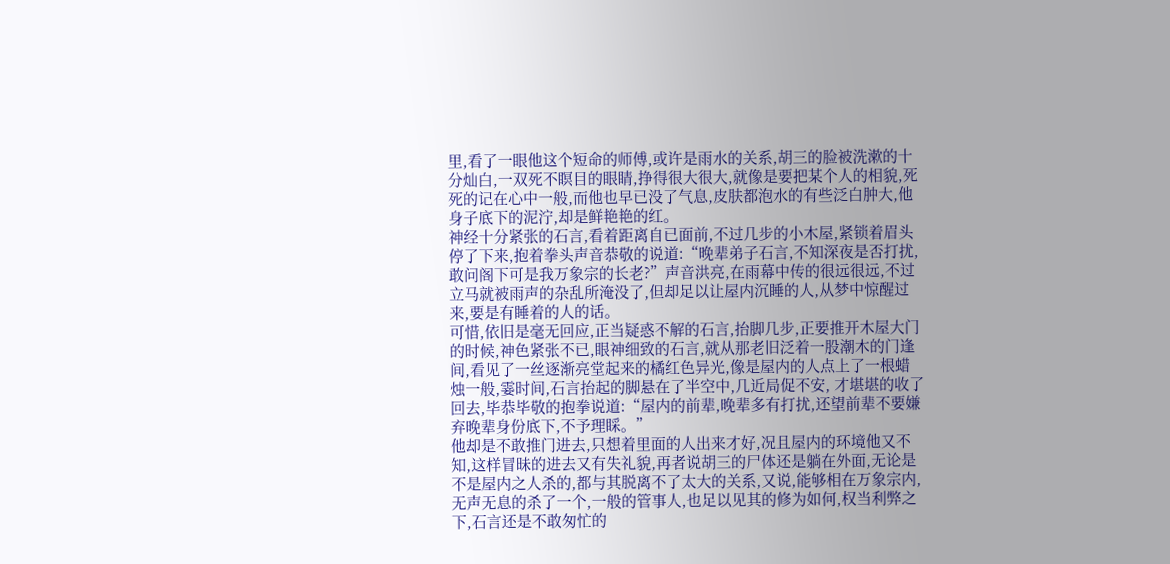里,看了一眼他这个短命的师傅,或许是雨水的关系,胡三的脸被洗漱的十分灿白,一双死不瞑目的眼睛,挣得很大很大,就像是要把某个人的相貌,死死的记在心中一般,而他也早已没了气息,皮肤都泡水的有些泛白肿大,他身子底下的泥泞,却是鲜艳艳的红。
神经十分紧张的石言,看着距离自已面前,不过几步的小木屋,紧锁着眉头停了下来,抱着拳头声音恭敬的说道:“晚辈弟子石言,不知深夜是否打扰,敢问阁下可是我万象宗的长老?”声音洪亮,在雨幕中传的很远很远,不过立马就被雨声的杂乱所淹没了,但却足以让屋内沉睡的人,从梦中惊醒过来,要是有睡着的人的话。
可惜,依旧是毫无回应,正当疑惑不解的石言,抬脚几步,正要推开木屋大门的时候,神色紧张不已,眼神细致的石言,就从那老旧泛着一股潮木的门逢间,看见了一丝逐渐亮堂起来的橘红色异光,像是屋内的人点上了一根蜡烛一般,霎时间,石言抬起的脚悬在了半空中,几近局促不安, 才堪堪的收了回去,毕恭毕敬的抱拳说道:“屋内的前辈,晚辈多有打扰,还望前辈不要嫌弃晚辈身份底下,不予理睬。”
他却是不敢推门进去,只想着里面的人出来才好,况且屋内的环境他又不知,这样冒昧的进去又有失礼貌,再者说胡三的尸体还是躺在外面,无论是不是屋内之人杀的,都与其脱离不了太大的关系,又说,能够相在万象宗内,无声无息的杀了一个,一般的管事人,也足以见其的修为如何,权当利弊之下,石言还是不敢匆忙的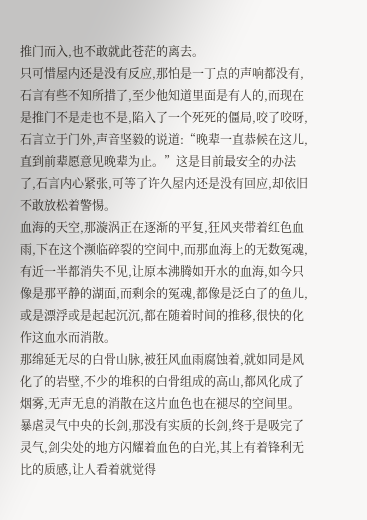推门而入,也不敢就此苍茫的离去。
只可惜屋内还是没有反应,那怕是一丁点的声响都没有,石言有些不知所措了,至少他知道里面是有人的,而现在是推门不是走也不是,陷入了一个死死的僵局,咬了咬呀,石言立于门外,声音坚毅的说道:“晚辈一直恭候在这儿,直到前辈愿意见晚辈为止。”这是目前最安全的办法了,石言内心紧张,可等了许久屋内还是没有回应,却依旧不敢放松着警惕。
血海的天空,那漩涡正在逐渐的平复,狂风夹带着红色血雨,下在这个濒临碎裂的空间中,而那血海上的无数冤魂,有近一半都消失不见,让原本沸腾如开水的血海,如今只像是那平静的湖面,而剩余的冤魂,都像是泛白了的鱼儿,或是漂浮或是起起沉沉,都在随着时间的推移,很快的化作这血水而消散。
那绵延无尽的白骨山脉,被狂风血雨腐蚀着,就如同是风化了的岩壁,不少的堆积的白骨组成的高山,都风化成了烟雾,无声无息的消散在这片血色也在褪尽的空间里。
暴虐灵气中央的长剑,那没有实质的长剑,终于是吸完了灵气,剑尖处的地方闪耀着血色的白光,其上有着锋利无比的质感,让人看着就觉得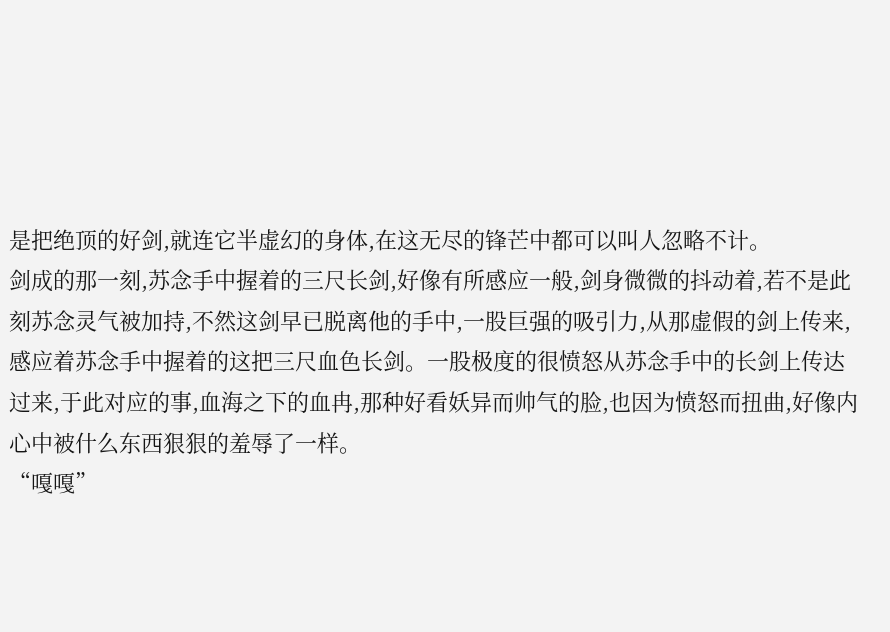是把绝顶的好剑,就连它半虚幻的身体,在这无尽的锋芒中都可以叫人忽略不计。
剑成的那一刻,苏念手中握着的三尺长剑,好像有所感应一般,剑身微微的抖动着,若不是此刻苏念灵气被加持,不然这剑早已脱离他的手中,一股巨强的吸引力,从那虚假的剑上传来,感应着苏念手中握着的这把三尺血色长剑。一股极度的很愤怒从苏念手中的长剑上传达过来,于此对应的事,血海之下的血冉,那种好看妖异而帅气的脸,也因为愤怒而扭曲,好像内心中被什么东西狠狠的羞辱了一样。
“嘎嘎”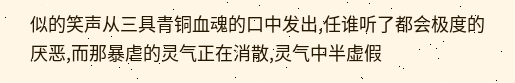似的笑声从三具青铜血魂的口中发出,任谁听了都会极度的厌恶,而那暴虐的灵气正在消散,灵气中半虚假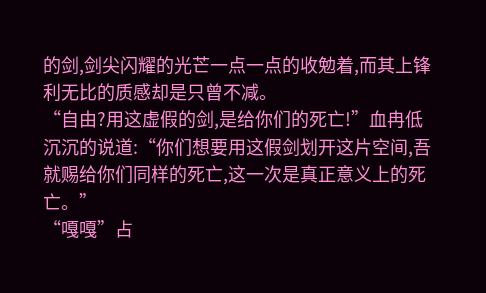的剑,剑尖闪耀的光芒一点一点的收勉着,而其上锋利无比的质感却是只曾不减。
“自由?用这虚假的剑,是给你们的死亡!”血冉低沉沉的说道:“你们想要用这假剑划开这片空间,吾就赐给你们同样的死亡,这一次是真正意义上的死亡。”
“嘎嘎”占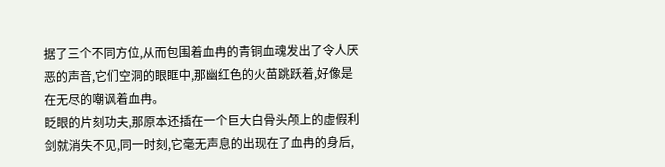据了三个不同方位,从而包围着血冉的青铜血魂发出了令人厌恶的声音,它们空洞的眼眶中,那幽红色的火苗跳跃着,好像是在无尽的嘲讽着血冉。
眨眼的片刻功夫,那原本还插在一个巨大白骨头颅上的虚假利剑就消失不见,同一时刻,它毫无声息的出现在了血冉的身后,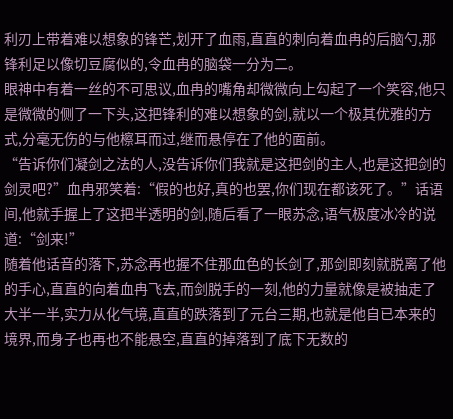利刃上带着难以想象的锋芒,划开了血雨,直直的刺向着血冉的后脑勺,那锋利足以像切豆腐似的,令血冉的脑袋一分为二。
眼神中有着一丝的不可思议,血冉的嘴角却微微向上勾起了一个笑容,他只是微微的侧了一下头,这把锋利的难以想象的剑,就以一个极其优雅的方式,分毫无伤的与他檫耳而过,继而悬停在了他的面前。
“告诉你们凝剑之法的人,没告诉你们我就是这把剑的主人,也是这把剑的剑灵吧?”血冉邪笑着:“假的也好,真的也罢,你们现在都该死了。”话语间,他就手握上了这把半透明的剑,随后看了一眼苏念,语气极度冰冷的说道:“剑来!”
随着他话音的落下,苏念再也握不住那血色的长剑了,那剑即刻就脱离了他的手心,直直的向着血冉飞去,而剑脱手的一刻,他的力量就像是被抽走了大半一半,实力从化气境,直直的跌落到了元台三期,也就是他自已本来的境界,而身子也再也不能悬空,直直的掉落到了底下无数的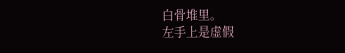白骨堆里。
左手上是虚假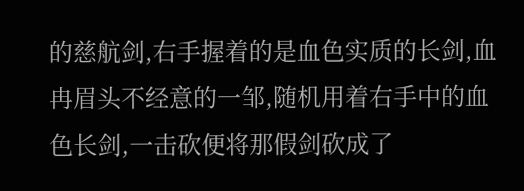的慈航剑,右手握着的是血色实质的长剑,血冉眉头不经意的一邹,随机用着右手中的血色长剑,一击砍便将那假剑砍成了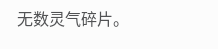无数灵气碎片。